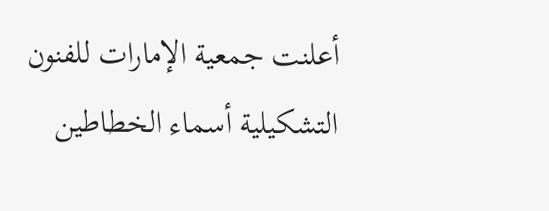أعلنت جمعية الإمارات للفنون التشكيلية أسماء الخطاطين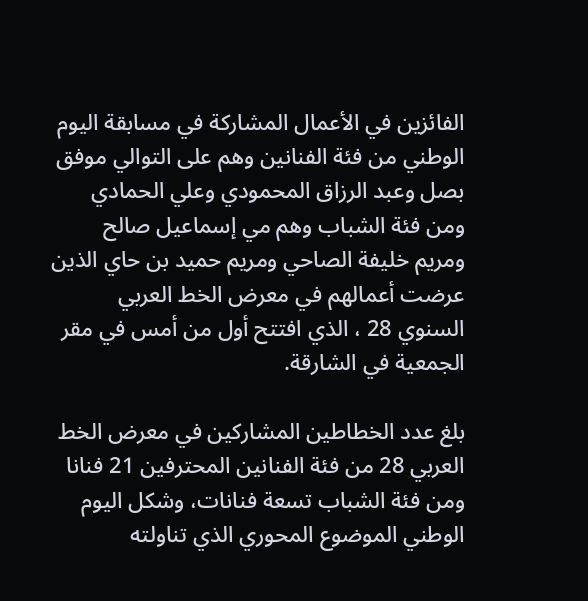الفائزين في الأعمال المشاركة في مسابقة اليوم الوطني من فئة الفنانين وهم على التوالي موفق بصل وعبد الرزاق المحمودي وعلي الحمادي ومن فئة الشباب وهم مي إسماعيل صالح ومريم خليفة الصاحي ومريم حميد بن حاي الذين عرضت أعمالهم في معرض الخط العربي السنوي 28 ، الذي افتتح أول من أمس في مقر الجمعية في الشارقة.

بلغ عدد الخطاطين المشاركين في معرض الخط العربي 28 من فئة الفنانين المحترفين 21 فنانا ومن فئة الشباب تسعة فنانات، وشكل اليوم الوطني الموضوع المحوري الذي تناولته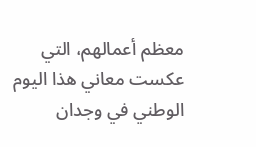معظم أعمالهم، التي عكست معاني هذا اليوم الوطني في وجدان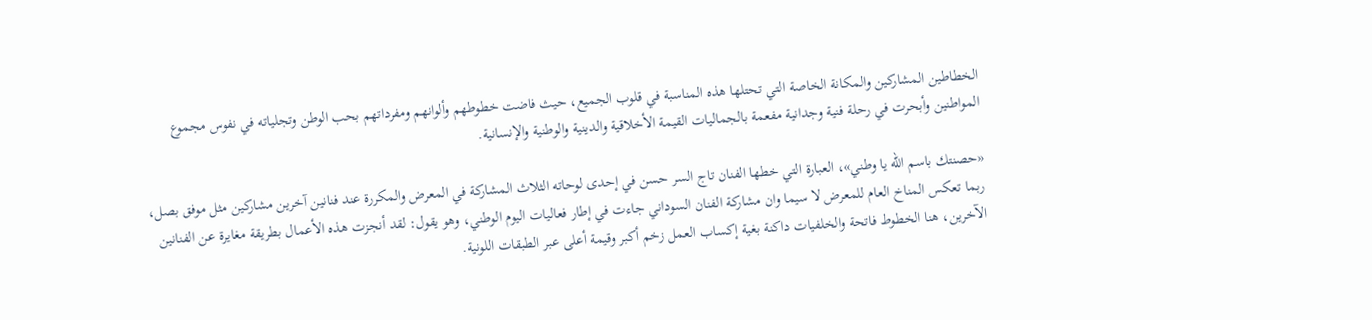الخطاطين المشاركين والمكانة الخاصة التي تحتلها هذه المناسبة في قلوب الجميع، حيث فاضت خطوطهم وألوانهم ومفرداتهم بحب الوطن وتجلياته في نفوس مجموع المواطنين وأبحرت في رحلة فنية وجدانية مفعمة بالجماليات القيمة الأخلاقية والدينية والوطنية والإنسانية.

«حصنتك باسم الله يا وطني»، العبارة التي خطها الفنان تاج السر حسن في إحدى لوحاته الثلاث المشاركة في المعرض والمكررة عند فنانين آخرين مشاركين مثل موفق بصل، ربما تعكس المناخ العام للمعرض لا سيما وان مشاركة الفنان السوداني جاءت في إطار فعاليات اليوم الوطني، وهو يقول: لقد أنجزت هذه الأعمال بطريقة مغايرة عن الفنانين الآخرين، هنا الخطوط فاتحة والخلفيات داكنة بغية إكساب العمل زخم أكبر وقيمة أعلى عبر الطبقات اللونية.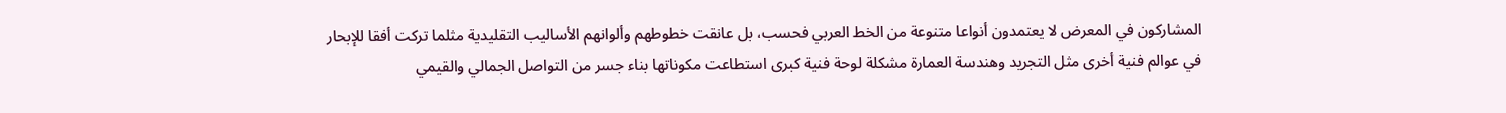المشاركون في المعرض لا يعتمدون أنواعا متنوعة من الخط العربي فحسب، بل عانقت خطوطهم وألوانهم الأساليب التقليدية مثلما تركت أفقا للإبحار في عوالم فنية أخرى مثل التجريد وهندسة العمارة مشكلة لوحة فنية كبرى استطاعت مكوناتها بناء جسر من التواصل الجمالي والقيمي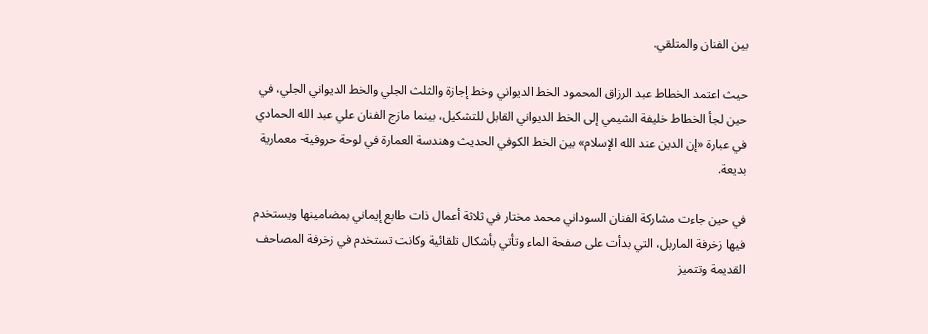بين الفنان والمتلقي.

حيث اعتمد الخطاط عبد الرزاق المحمود الخط الديواني وخط إجازة والثلث الجلي والخط الديواني الجلي، في حين لجأ الخطاط خليفة الشيمي إلى الخط الديواني القابل للتشكيل، بينما مازج الفنان علي عبد الله الحمادي في عبارة «إن الدين عند الله الإسلام» بين الخط الكوفي الحديث وهندسة العمارة في لوحة حروفية- معمارية بديعة.

في حين جاءت مشاركة الفنان السوداني محمد مختار في ثلاثة أعمال ذات طابع إيماني بمضامينها ويستخدم فيها زخرفة الماربل، التي بدأت على صفحة الماء وتأتي بأشكال تلقائية وكانت تستخدم في زخرفة المصاحف القديمة وتتميز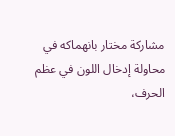مشاركة مختار بانهماكه في محاولة إدخال اللون في عظم الحرف،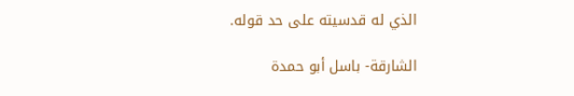الذي له قدسيته على حد قوله.

الشارقة- باسل أبو حمدة